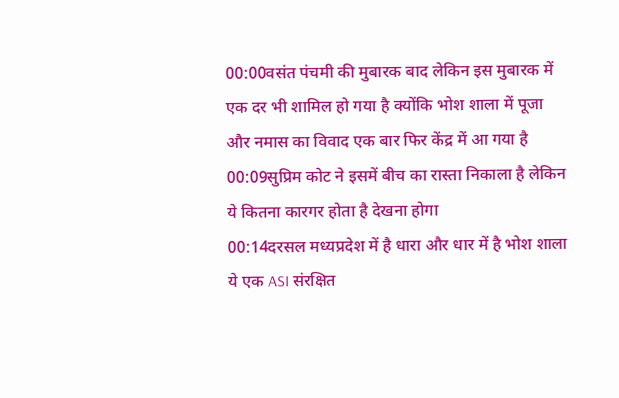00:00वसंत पंचमी की मुबारक बाद लेकिन इस मुबारक में एक दर भी शामिल हो गया है क्योंकि भोश शाला में पूजा और नमास का विवाद एक बार फिर केंद्र में आ गया है
00:09सुप्रिम कोट ने इसमें बीच का रास्ता निकाला है लेकिन ये कितना कारगर होता है देखना होगा
00:14दरसल मध्यप्रदेश में है धारा और धार में है भोश शाला ये एक ASI संरक्षित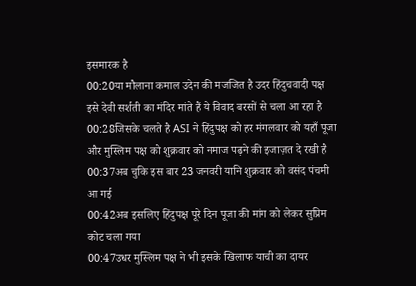इसमारक है
00:20या मौलाना कमाल उदेन की मजजित है उदर हिंदुचवादी पक्ष इसे देवी सर्शती का मंदिर मांते हैं ये विवाद बरसों से चला आ रहा है
00:28जिसके चलते है ASI ने हिंदुपक्ष को हर मंगलवार को यहाँ पूजा और मुस्लिम पक्ष को शुक्रवार को नमाज पढ़ने की इजाज़त दे रखी है
00:37अब चुकि इस बार 23 जनवरी यानि शुक्रवार को वसंद पंचमी आ गई
00:42अब इसलिए हिंदुपक्ष पूरे दिन पूजा की मांग को लेकर सुप्रिम कोट चला गया
00:47उधर मुस्लिम पक्ष ने भी इसके खिलाफ याची का दायर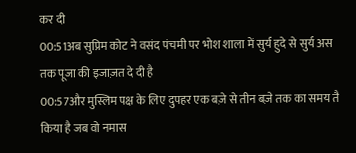कर दी
00:51अब सुप्रिम कोट ने वसंद पंचमी पर भोश शाला में सुर्य हुदे से सुर्य अस तक पूजा की इजाज़त दे दी है
00:57और मुस्लिम पक्ष के लिए दुपहर एक बज़े से तीन बज़े तक का समय तै किया है जब वो नमास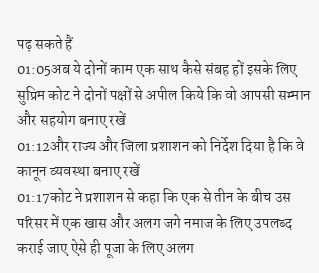पढ़ सकते हैं
01:05अब ये दोनों काम एक साथ कैसे संबह हों इसके लिए सुप्रिम कोट ने दोनों पक्षों से अपील किये कि वो आपसी सम्मान और सहयोग बनाए रखें
01:12और राज्य और जिला प्रशाशन को निर्देश दिया है कि वे कानून व्यवस्था बनाए रखें
01:17कोट ने प्रशाशन से कहा कि एक से तीन के बीच उस परिसर में एक खास और अलग जगे नमाज के लिए उपलब्द कराई जाए ऐसे ही पूजा के लिए अलग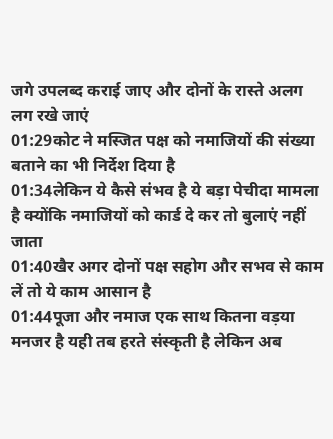जगे उपलब्द कराई जाए और दोनों के रास्ते अलग लग रखे जाएं
01:29कोट ने मस्जित पक्ष को नमाजियों की संख्या बताने का भी निर्देश दिया है
01:34लेकिन ये कैसे संभव है ये बड़ा पेचीदा मामला है क्योंकि नमाजियों को कार्ड दे कर तो बुलाएं नहीं जाता
01:40खैर अगर दोनों पक्ष सहोग और सभव से काम लें तो ये काम आसान है
01:44पूजा और नमाज एक साथ कितना वड़या मनजर है यही तब हरते संस्कृती है लेकिन अब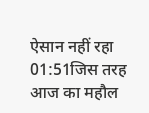ऐसान नहीं रहा
01:51जिस तरह आज का महौल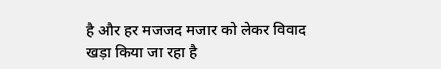है और हर मजजद मजार को लेकर विवाद खड़ा किया जा रहा है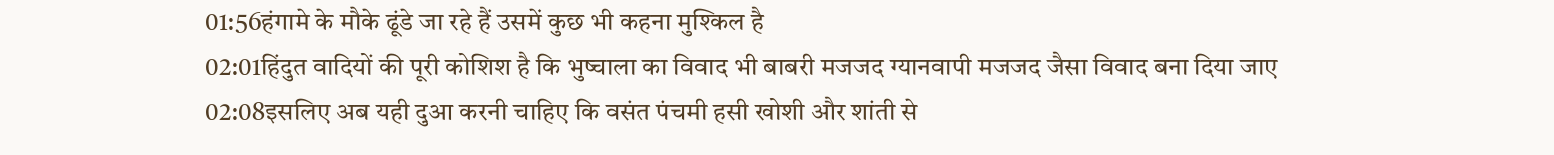01:56हंगामे के मौके ढूंडे जा रहे हैं उसमें कुछ भी कहना मुश्किल है
02:01हिंदुत वादियों की पूरी कोशिश है कि भुष्चाला का विवाद भी बाबरी मजजद ग्यानवापी मजजद जैसा विवाद बना दिया जाए
02:08इसलिए अब यही दुआ करनी चाहिए कि वसंत पंचमी हसी खोशी और शांती से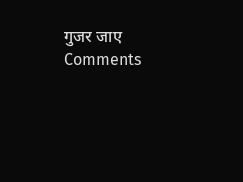गुजर जाए
Comments